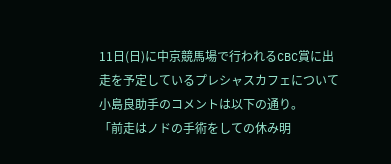11日(日)に中京競馬場で行われるCBC賞に出走を予定しているプレシャスカフェについて小島良助手のコメントは以下の通り。
「前走はノドの手術をしての休み明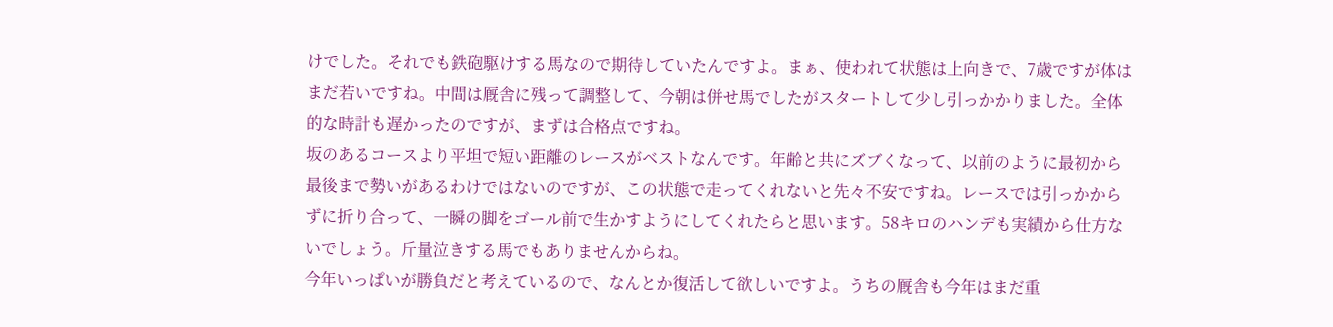けでした。それでも鉄砲駆けする馬なので期待していたんですよ。まぁ、使われて状態は上向きで、7歳ですが体はまだ若いですね。中間は厩舎に残って調整して、今朝は併せ馬でしたがスタートして少し引っかかりました。全体的な時計も遅かったのですが、まずは合格点ですね。
坂のあるコースより平坦で短い距離のレースがベストなんです。年齢と共にズブくなって、以前のように最初から最後まで勢いがあるわけではないのですが、この状態で走ってくれないと先々不安ですね。レースでは引っかからずに折り合って、一瞬の脚をゴール前で生かすようにしてくれたらと思います。58キロのハンデも実績から仕方ないでしょう。斤量泣きする馬でもありませんからね。
今年いっぱいが勝負だと考えているので、なんとか復活して欲しいですよ。うちの厩舎も今年はまだ重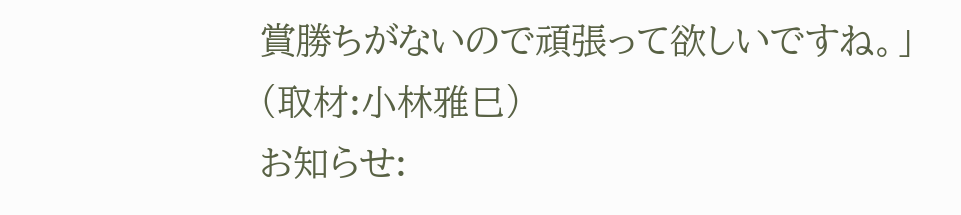賞勝ちがないので頑張って欲しいですね。」
(取材:小林雅巳)
お知らせ: